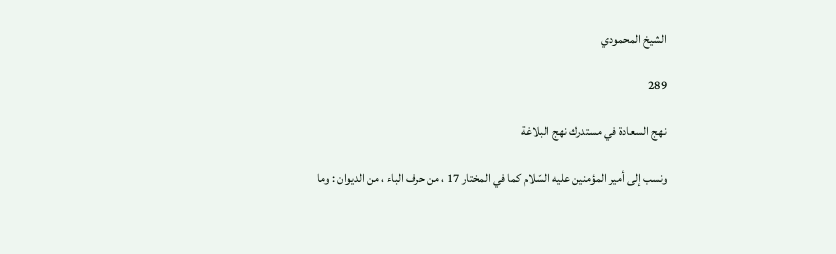الشيخ المحمودي

289

نهج السعادة في مستدرك نهج البلاغة

ونسب إلى أمير المؤمنين عليه السّلام كما في المختار 17 ، من حرف الباء ، من الديوان : وما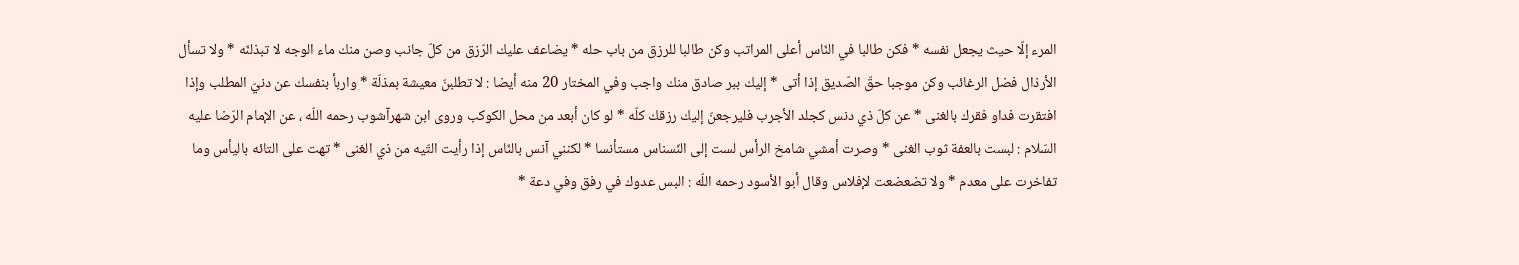المرء إلّا حيث يجعل نفسه * فكن طالبا في النّاس أعلى المراتب وكن طالبا للرزق من باب حله * يضاعف عليك الرّزق من كلّ جانب وصن منك ماء الوجه لا تبذلنّه * ولا تسأل الأرذال فضل الرغائب وكن موجبا حقّ الصّديق إذا أتى * إليك ببر صادق منك واجب وفي المختار 20 منه أيضا : لا تطلبنّ معيشة بمذلّة * واربأ بنفسك عن دنيّ المطلب وإذا افتقرت فداو فقرك بالغنى * عن كلّ ذي دنس كجلد الأجرب فليرجعنّ إليك رزقك كلّه * لو كان أبعد من محل الكوكب وروى ابن شهرآشوب رحمه اللّه ، عن الإمام الرّضا عليه السّلام : لبست بالعفة ثوب الغنى * وصرت أمشي شامخ الرأس لست إلى النّسناس مستأنسا * لكنني آنس بالنّاس إذا رأيت التّيه من ذي الغنى * تهت على التائه باليأس وما تفاخرت على معدم * ولا تضعضعت لإفلاس وقال أبو الأسود رحمه اللّه : البس عدوك في رفق وفي دعة *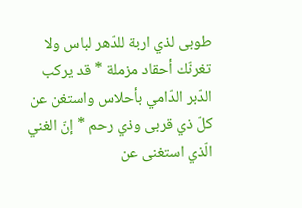طوبى لذي اربة للدّهر لباس ولا تغرنّك أحقاد مزملة * قد يركب الدّبر الدّامي بأحلاس واستغن عن كلّ ذي قربى وذي رحم * إنّ الغني الّذي استغنى عن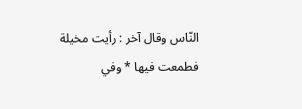النّاس وقال آخر : رأيت مخيلة فطمعت فيها * وفي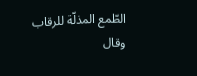الطّمع المذلّة للرقاب وقال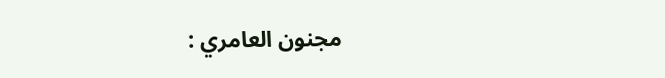مجنون العامري :